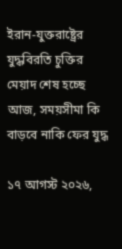ইরান-যুক্তরাষ্ট্রের যুদ্ধবিরতি চুক্তির মেয়াদ শেষ হচ্ছে আজ, সময়সীমা কি বাড়বে নাকি ফের যুদ্ধ

১৭ আগস্ট ২০২৬,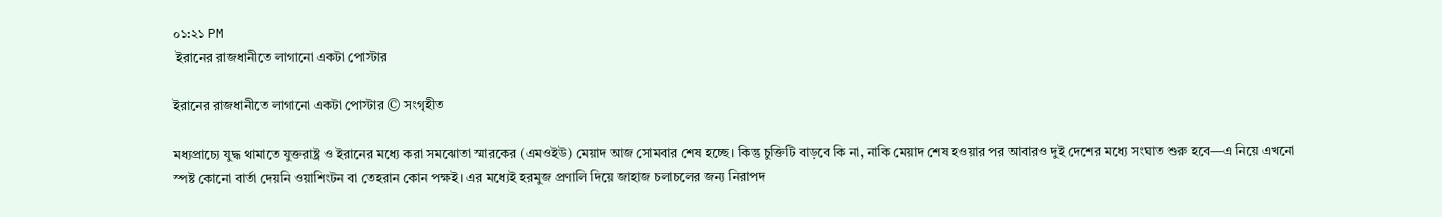০১:২১ PM
 ইরানের রাজধানীতে লাগানো একটা পোস্টার

ইরানের রাজধানীতে লাগানো একটা পোস্টার © সংগৃহীত

মধ্যপ্রাচ্যে যুদ্ধ থামাতে যুক্তরাষ্ট্র ও ইরানের মধ্যে করা সমঝোতা স্মারকের (এমওইউ) মেয়াদ আজ সোমবার শেষ হচ্ছে। কিন্তু চুক্তিটি বাড়বে কি না, নাকি মেয়াদ শেষ হওয়ার পর আবারও দুই দেশের মধ্যে সংঘাত শুরু হবে—এ নিয়ে এখনো স্পষ্ট কোনো বার্তা দেয়নি ওয়াশিংটন বা তেহরান কোন পক্ষই। এর মধ্যেই হরমুজ প্রণালি দিয়ে জাহাজ চলাচলের জন্য নিরাপদ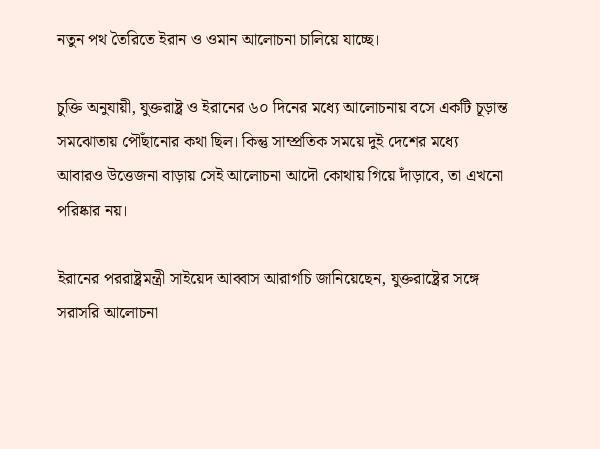নতুন পথ তৈরিতে ইরান ও ওমান আলোচনা চালিয়ে যাচ্ছে।

চুক্তি অনুযায়ী, যুক্তরাষ্ট্র ও ইরানের ৬০ দিনের মধ্যে আলোচনায় বসে একটি চূড়ান্ত সমঝোতায় পৌঁছানোর কথা ছিল। কিন্তু সাম্প্রতিক সময়ে দুই দেশের মধ্যে আবারও উত্তেজনা বাড়ায় সেই আলোচনা আদৌ কোথায় গিয়ে দাঁড়াবে, তা এখনো পরিষ্কার নয়।

ইরানের পররাষ্ট্রমন্ত্রী সাইয়েদ আব্বাস আরাগচি জানিয়েছেন, যুক্তরাষ্ট্রের সঙ্গে সরাসরি আলোচনা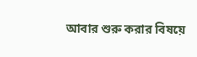আবার শুরু করার বিষয়ে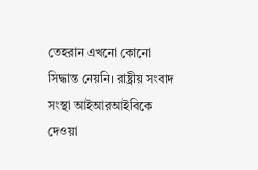তেহরান এখনো কোনো সিদ্ধান্ত নেয়নি। রাষ্ট্রীয় সংবাদ সংস্থা আইআরআইবিকে দেওয়া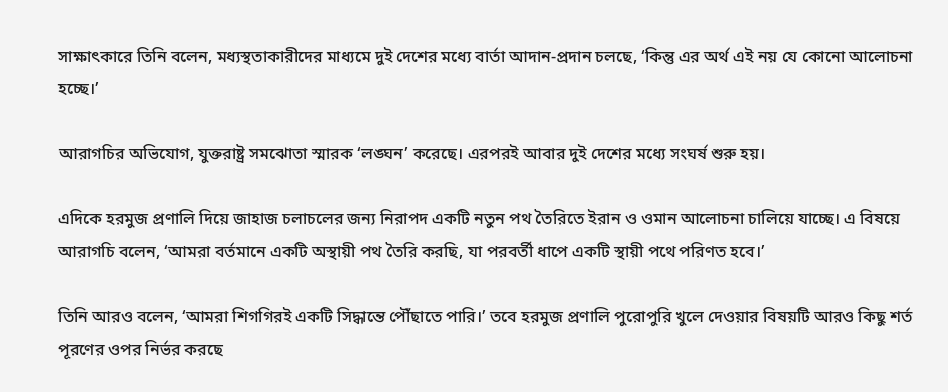সাক্ষাৎকারে তিনি বলেন, মধ্যস্থতাকারীদের মাধ্যমে দুই দেশের মধ্যে বার্তা আদান-প্রদান চলছে, ‘কিন্তু এর অর্থ এই নয় যে কোনো আলোচনা হচ্ছে।’

আরাগচির অভিযোগ, যুক্তরাষ্ট্র সমঝোতা স্মারক ‘লঙ্ঘন’ করেছে। এরপরই আবার দুই দেশের মধ্যে সংঘর্ষ শুরু হয়।

এদিকে হরমুজ প্রণালি দিয়ে জাহাজ চলাচলের জন্য নিরাপদ একটি নতুন পথ তৈরিতে ইরান ও ওমান আলোচনা চালিয়ে যাচ্ছে। এ বিষয়ে আরাগচি বলেন, ‘আমরা বর্তমানে একটি অস্থায়ী পথ তৈরি করছি, যা পরবর্তী ধাপে একটি স্থায়ী পথে পরিণত হবে।’

তিনি আরও বলেন, ‘আমরা শিগগিরই একটি সিদ্ধান্তে পৌঁছাতে পারি।’ তবে হরমুজ প্রণালি পুরোপুরি খুলে দেওয়ার বিষয়টি আরও কিছু শর্ত পূরণের ওপর নির্ভর করছে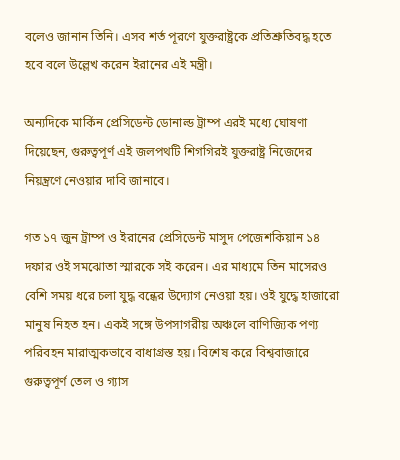বলেও জানান তিনি। এসব শর্ত পূরণে যুক্তরাষ্ট্রকে প্রতিশ্রুতিবদ্ধ হতে হবে বলে উল্লেখ করেন ইরানের এই মন্ত্রী।

অন্যদিকে মার্কিন প্রেসিডেন্ট ডোনাল্ড ট্রাম্প এরই মধ্যে ঘোষণা দিয়েছেন, গুরুত্বপূর্ণ এই জলপথটি শিগগিরই যুক্তরাষ্ট্র নিজেদের নিয়ন্ত্রণে নেওয়ার দাবি জানাবে।

গত ১৭ জুন ট্রাম্প ও ইরানের প্রেসিডেন্ট মাসুদ পেজেশকিয়ান ১৪ দফার ওই সমঝোতা স্মারকে সই করেন। এর মাধ্যমে তিন মাসেরও বেশি সময় ধরে চলা যুদ্ধ বন্ধের উদ্যোগ নেওয়া হয়। ওই যুদ্ধে হাজারো মানুষ নিহত হন। একই সঙ্গে উপসাগরীয় অঞ্চলে বাণিজ্যিক পণ্য পরিবহন মারাত্মকভাবে বাধাগ্রস্ত হয়। বিশেষ করে বিশ্ববাজারে গুরুত্বপূর্ণ তেল ও গ্যাস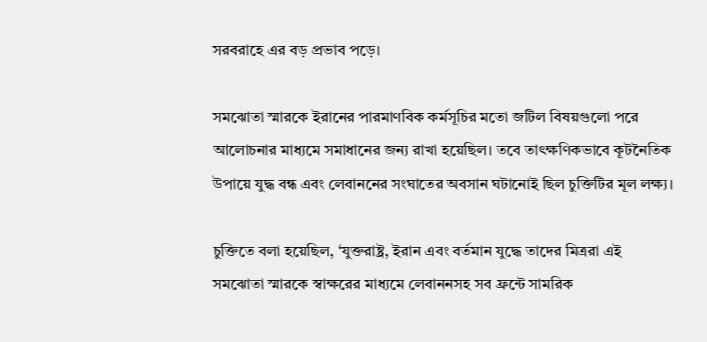সরবরাহে এর বড় প্রভাব পড়ে।

সমঝোতা স্মারকে ইরানের পারমাণবিক কর্মসূচির মতো জটিল বিষয়গুলো পরে আলোচনার মাধ্যমে সমাধানের জন্য রাখা হয়েছিল। তবে তাৎক্ষণিকভাবে কূটনৈতিক উপায়ে যুদ্ধ বন্ধ এবং লেবাননের সংঘাতের অবসান ঘটানোই ছিল চুক্তিটির মূল লক্ষ্য।

চুক্তিতে বলা হয়েছিল, ‘যুক্তরাষ্ট্র, ইরান এবং বর্তমান যুদ্ধে তাদের মিত্ররা এই সমঝোতা স্মারকে স্বাক্ষরের মাধ্যমে লেবাননসহ সব ফ্রন্টে সামরিক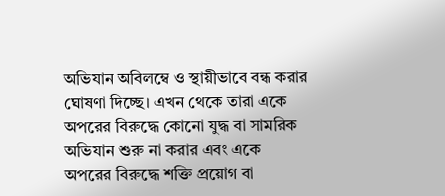অভিযান অবিলম্বে ও স্থায়ীভাবে বন্ধ করার ঘোষণা দিচ্ছে। এখন থেকে তারা একে অপরের বিরুদ্ধে কোনো যুদ্ধ বা সামরিক অভিযান শুরু না করার এবং একে অপরের বিরুদ্ধে শক্তি প্রয়োগ বা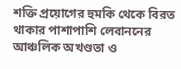শক্তি প্রয়োগের হুমকি থেকে বিরত থাকার পাশাপাশি লেবাননের আঞ্চলিক অখণ্ডতা ও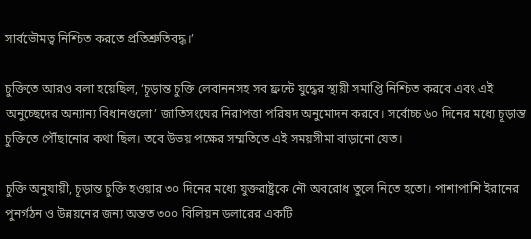সার্বভৌমত্ব নিশ্চিত করতে প্রতিশ্রুতিবদ্ধ।’

চুক্তিতে আরও বলা হয়েছিল, ‘চূড়ান্ত চুক্তি লেবাননসহ সব ফ্রন্টে যুদ্ধের স্থায়ী সমাপ্তি নিশ্চিত করবে এবং এই অনুচ্ছেদের অন্যান্য বিধানগুলো’ জাতিসংঘের নিরাপত্তা পরিষদ অনুমোদন করবে। সর্বোচ্চ ৬০ দিনের মধ্যে চূড়ান্ত চুক্তিতে পৌঁছানোর কথা ছিল। তবে উভয় পক্ষের সম্মতিতে এই সময়সীমা বাড়ানো যেত।

চুক্তি অনুযায়ী, চূড়ান্ত চুক্তি হওয়ার ৩০ দিনের মধ্যে যুক্তরাষ্ট্রকে নৌ অবরোধ তুলে নিতে হতো। পাশাপাশি ইরানের পুনর্গঠন ও উন্নয়নের জন্য অন্তত ৩০০ বিলিয়ন ডলারের একটি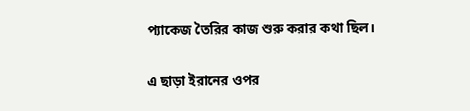প্যাকেজ তৈরির কাজ শুরু করার কথা ছিল।

এ ছাড়া ইরানের ওপর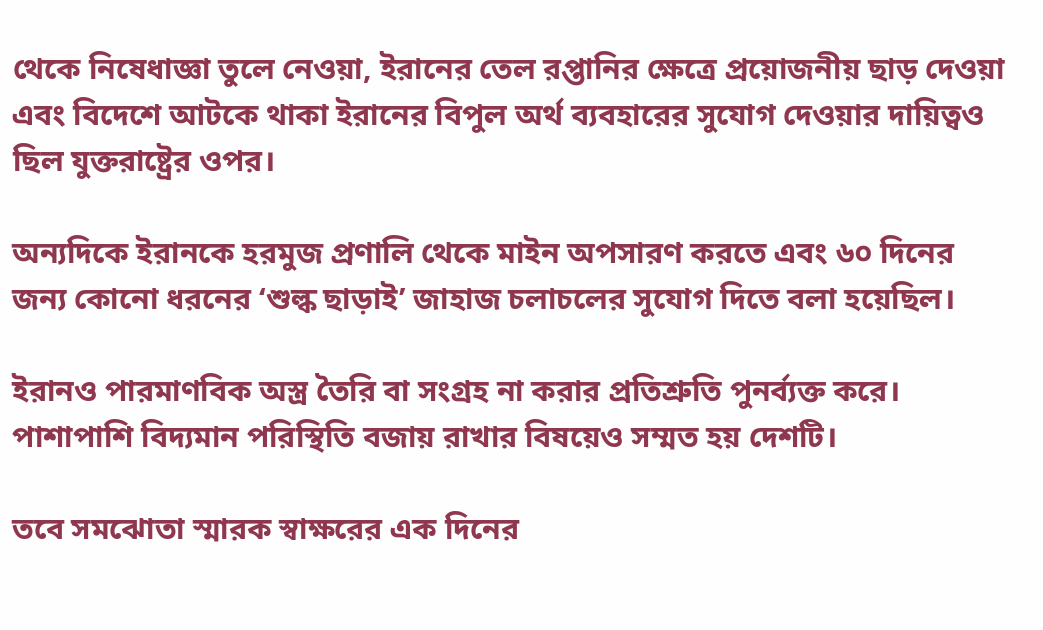থেকে নিষেধাজ্ঞা তুলে নেওয়া, ইরানের তেল রপ্তানির ক্ষেত্রে প্রয়োজনীয় ছাড় দেওয়া এবং বিদেশে আটকে থাকা ইরানের বিপুল অর্থ ব্যবহারের সুযোগ দেওয়ার দায়িত্বও ছিল যুক্তরাষ্ট্রের ওপর।

অন্যদিকে ইরানকে হরমুজ প্রণালি থেকে মাইন অপসারণ করতে এবং ৬০ দিনের জন্য কোনো ধরনের ‘শুল্ক ছাড়াই’ জাহাজ চলাচলের সুযোগ দিতে বলা হয়েছিল।

ইরানও পারমাণবিক অস্ত্র তৈরি বা সংগ্রহ না করার প্রতিশ্রুতি পুনর্ব্যক্ত করে। পাশাপাশি বিদ্যমান পরিস্থিতি বজায় রাখার বিষয়েও সম্মত হয় দেশটি।

তবে সমঝোতা স্মারক স্বাক্ষরের এক দিনের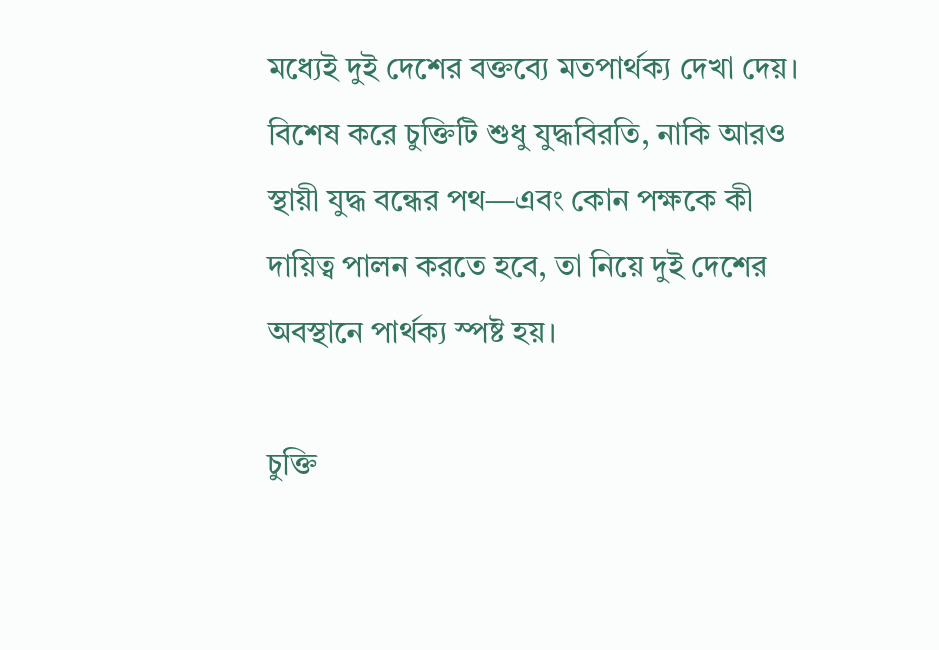মধ্যেই দুই দেশের বক্তব্যে মতপার্থক্য দেখা দেয়। বিশেষ করে চুক্তিটি শুধু যুদ্ধবিরতি, নাকি আরও স্থায়ী যুদ্ধ বন্ধের পথ—এবং কোন পক্ষকে কী দায়িত্ব পালন করতে হবে, তা নিয়ে দুই দেশের অবস্থানে পার্থক্য স্পষ্ট হয়।

চুক্তি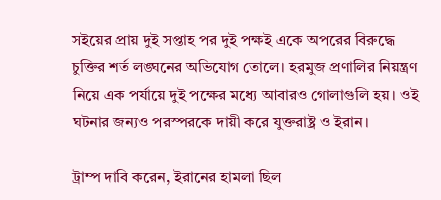সইয়ের প্রায় দুই সপ্তাহ পর দুই পক্ষই একে অপরের বিরুদ্ধে চুক্তির শর্ত লঙ্ঘনের অভিযোগ তোলে। হরমুজ প্রণালির নিয়ন্ত্রণ নিয়ে এক পর্যায়ে দুই পক্ষের মধ্যে আবারও গোলাগুলি হয়। ওই ঘটনার জন্যও পরস্পরকে দায়ী করে যুক্তরাষ্ট্র ও ইরান।

ট্রাম্প দাবি করেন, ইরানের হামলা ছিল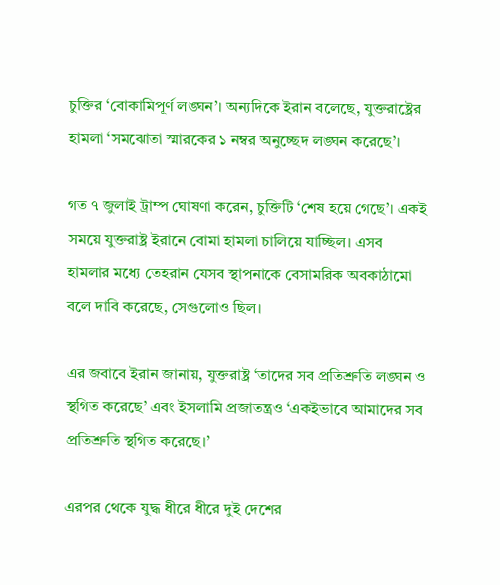চুক্তির ‘বোকামিপূর্ণ লঙ্ঘন’। অন্যদিকে ইরান বলেছে, যুক্তরাষ্ট্রের হামলা ‘সমঝোতা স্মারকের ১ নম্বর অনুচ্ছেদ লঙ্ঘন করেছে’।

গত ৭ জুলাই ট্রাম্প ঘোষণা করেন, চুক্তিটি ‘শেষ হয়ে গেছে’। একই সময়ে যুক্তরাষ্ট্র ইরানে বোমা হামলা চালিয়ে যাচ্ছিল। এসব হামলার মধ্যে তেহরান যেসব স্থাপনাকে বেসামরিক অবকাঠামো বলে দাবি করেছে, সেগুলোও ছিল।

এর জবাবে ইরান জানায়, যুক্তরাষ্ট্র ‘তাদের সব প্রতিশ্রুতি লঙ্ঘন ও স্থগিত করেছে’ এবং ইসলামি প্রজাতন্ত্রও ‘একইভাবে আমাদের সব প্রতিশ্রুতি স্থগিত করেছে।’

এরপর থেকে যুদ্ধ ধীরে ধীরে দুই দেশের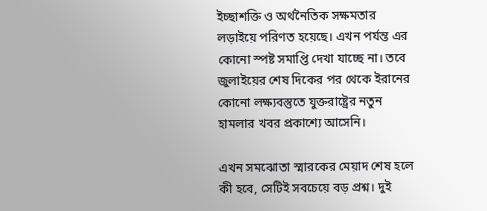ইচ্ছাশক্তি ও অর্থনৈতিক সক্ষমতার লড়াইয়ে পরিণত হয়েছে। এখন পর্যন্ত এর কোনো স্পষ্ট সমাপ্তি দেখা যাচ্ছে না। তবে জুলাইয়ের শেষ দিকের পর থেকে ইরানের কোনো লক্ষ্যবস্তুতে যুক্তরাষ্ট্রের নতুন হামলার খবর প্রকাশ্যে আসেনি।

এখন সমঝোতা স্মারকের মেয়াদ শেষ হলে কী হবে, সেটিই সবচেয়ে বড় প্রশ্ন। দুই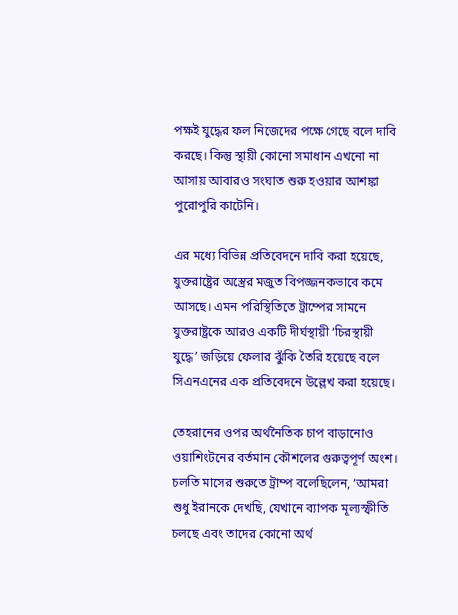পক্ষই যুদ্ধের ফল নিজেদের পক্ষে গেছে বলে দাবি করছে। কিন্তু স্থায়ী কোনো সমাধান এখনো না আসায় আবারও সংঘাত শুরু হওয়ার আশঙ্কা পুরোপুরি কাটেনি।

এর মধ্যে বিভিন্ন প্রতিবেদনে দাবি করা হয়েছে, যুক্তরাষ্ট্রের অস্ত্রের মজুত বিপজ্জনকভাবে কমে আসছে। এমন পরিস্থিতিতে ট্রাম্পের সামনে যুক্তরাষ্ট্রকে আরও একটি দীর্ঘস্থায়ী ‘চিরস্থায়ী যুদ্ধে’ জড়িয়ে ফেলার ঝুঁকি তৈরি হয়েছে বলে সিএনএনের এক প্রতিবেদনে উল্লেখ করা হয়েছে।

তেহরানের ওপর অর্থনৈতিক চাপ বাড়ানোও ওয়াশিংটনের বর্তমান কৌশলের গুরুত্বপূর্ণ অংশ। চলতি মাসের শুরুতে ট্রাম্প বলেছিলেন, ‘আমরা শুধু ইরানকে দেখছি, যেখানে ব্যাপক মূল্যস্ফীতি চলছে এবং তাদের কোনো অর্থ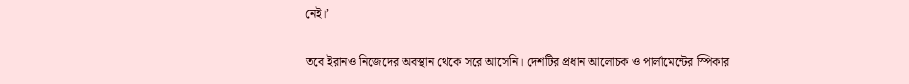নেই।’

তবে ইরানও নিজেদের অবস্থান থেকে সরে আসেনি। দেশটির প্রধান আলোচক ও পার্লামেন্টের স্পিকার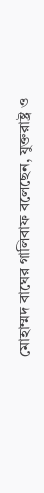মোহাম্মদ বাঘের গালিবাফ বলেছেন, যুক্তরাষ্ট্র ও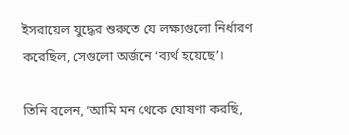ইসরায়েল যুদ্ধের শুরুতে যে লক্ষ্যগুলো নির্ধারণ করেছিল, সেগুলো অর্জনে ‘ব্যর্থ হয়েছে’।

তিনি বলেন, ‘আমি মন থেকে ঘোষণা করছি,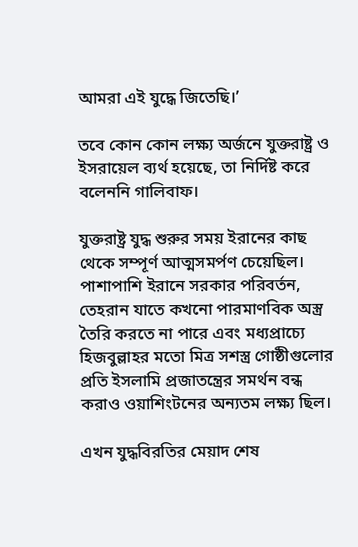আমরা এই যুদ্ধে জিতেছি।’

তবে কোন কোন লক্ষ্য অর্জনে যুক্তরাষ্ট্র ও ইসরায়েল ব্যর্থ হয়েছে, তা নির্দিষ্ট করে বলেননি গালিবাফ।

যুক্তরাষ্ট্র যুদ্ধ শুরুর সময় ইরানের কাছ থেকে সম্পূর্ণ আত্মসমর্পণ চেয়েছিল। পাশাপাশি ইরানে সরকার পরিবর্তন, তেহরান যাতে কখনো পারমাণবিক অস্ত্র তৈরি করতে না পারে এবং মধ্যপ্রাচ্যে হিজবুল্লাহর মতো মিত্র সশস্ত্র গোষ্ঠীগুলোর প্রতি ইসলামি প্রজাতন্ত্রের সমর্থন বন্ধ করাও ওয়াশিংটনের অন্যতম লক্ষ্য ছিল।

এখন যুদ্ধবিরতির মেয়াদ শেষ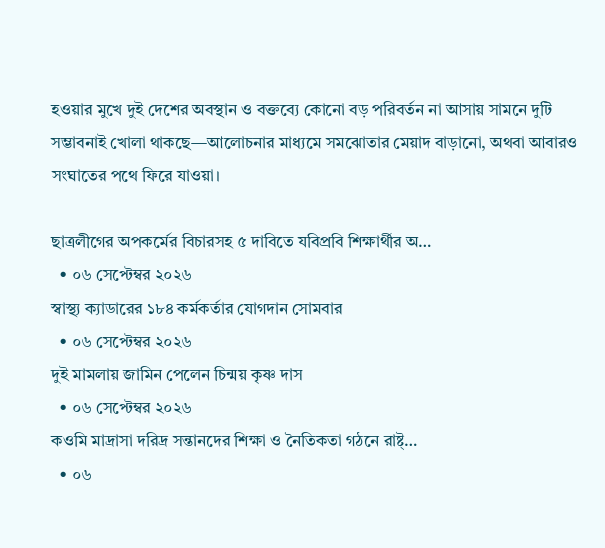হওয়ার মুখে দুই দেশের অবস্থান ও বক্তব্যে কোনো বড় পরিবর্তন না আসায় সামনে দুটি সম্ভাবনাই খোলা থাকছে—আলোচনার মাধ্যমে সমঝোতার মেয়াদ বাড়ানো, অথবা আবারও সংঘাতের পথে ফিরে যাওয়া।

ছাত্রলীগের অপকর্মের বিচারসহ ৫ দাবিতে যবিপ্রবি শিক্ষার্থীর অ…
  • ০৬ সেপ্টেম্বর ২০২৬
স্বাস্থ্য ক্যাডারের ১৮৪ কর্মকর্তার যোগদান সোমবার
  • ০৬ সেপ্টেম্বর ২০২৬
দুই মামলায় জামিন পেলেন চিন্ময় কৃষ্ণ দাস
  • ০৬ সেপ্টেম্বর ২০২৬
কওমি মাদ্রাসা দরিদ্র সন্তানদের শিক্ষা ও নৈতিকতা গঠনে রাষ্ট্…
  • ০৬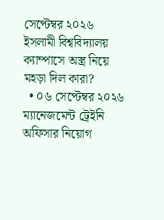সেপ্টেম্বর ২০২৬
ইসলামী বিশ্ববিদ্যালয় ক্যাম্পাসে অস্ত্র নিয়ে মহড়া দিল কারা?
  • ০৬ সেপ্টেম্বর ২০২৬
ম্যানেজমেন্ট ট্রেইনি অফিসার নিয়োগ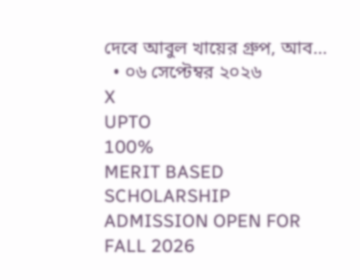দেবে আবুল খায়ের গ্রুপ, আব…
  • ০৬ সেপ্টেম্বর ২০২৬
X
UPTO
100%
MERIT BASED
SCHOLARSHIP
ADMISSION OPEN FOR
FALL 2026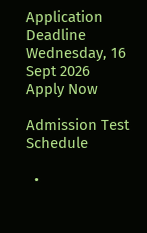Application Deadline Wednesday, 16 Sept 2026
Apply Now

Admission Test Schedule

  •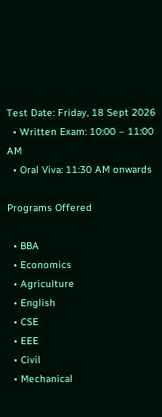Test Date: Friday, 18 Sept 2026
  • Written Exam: 10:00 – 11:00 AM
  • Oral Viva: 11:30 AM onwards

Programs Offered

  • BBA
  • Economics
  • Agriculture
  • English
  • CSE
  • EEE
  • Civil
  • Mechanical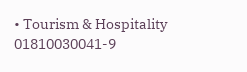• Tourism & Hospitality
01810030041-9